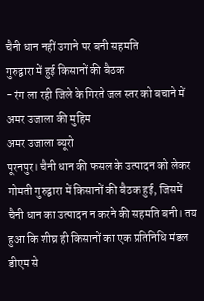चैनी धान नहीं उगाने पर बनी सहमति
गुरुद्वारा में हुई किसानों की बैठक
- रंग ला रही जिले के गिरते जल स्तर को बचाने में अमर उजाला की मुहिम
अमर उजाला ब्यूरो
पूरनपुर। चैनी धान की फसल के उत्पादन को लेकर गोमती गुरुद्वारा में किसानों की बैठक हुई, जिसमें चैनी धान का उत्पादन न करने की सहमति बनी। तय हुआ कि शीघ्र ही किसानों का एक प्रतिनिधि मंडल डीएम से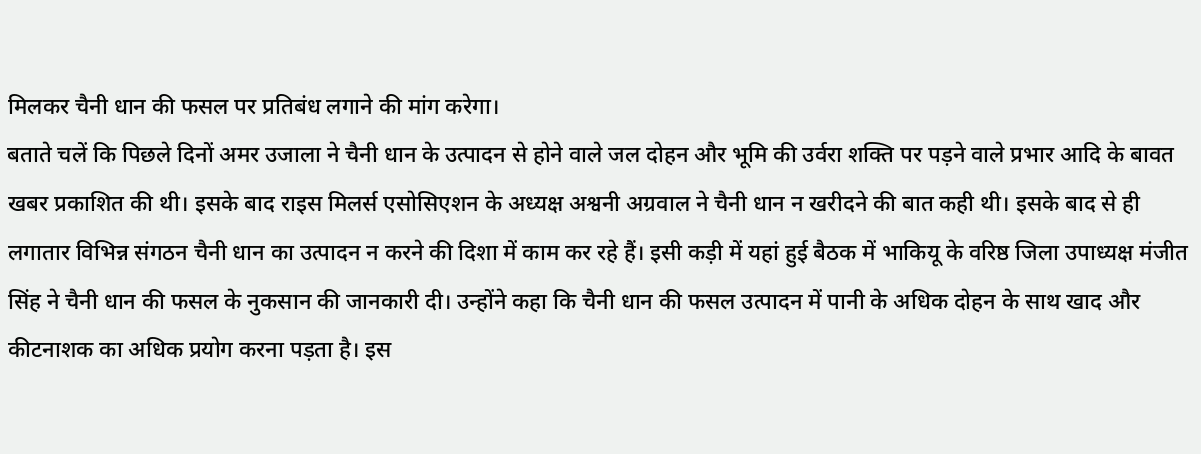मिलकर चैनी धान की फसल पर प्रतिबंध लगाने की मांग करेगा।
बताते चलें कि पिछले दिनों अमर उजाला ने चैनी धान के उत्पादन से होने वाले जल दोहन और भूमि की उर्वरा शक्ति पर पड़ने वाले प्रभार आदि के बावत खबर प्रकाशित की थी। इसके बाद राइस मिलर्स एसोसिएशन के अध्यक्ष अश्वनी अग्रवाल ने चैनी धान न खरीदने की बात कही थी। इसके बाद से ही लगातार विभिन्न संगठन चैनी धान का उत्पादन न करने की दिशा में काम कर रहे हैं। इसी कड़ी में यहां हुई बैठक में भाकियू के वरिष्ठ जिला उपाध्यक्ष मंजीत सिंह ने चैनी धान की फसल के नुकसान की जानकारी दी। उन्होंने कहा कि चैनी धान की फसल उत्पादन में पानी के अधिक दोहन के साथ खाद और कीटनाशक का अधिक प्रयोग करना पड़ता है। इस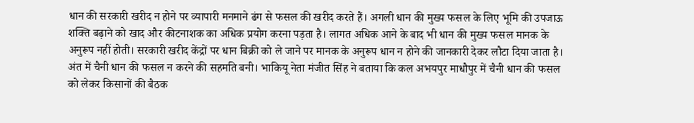धान की सरकारी खरीद न होने पर व्यापारी मनमाने ढंग से फसल की खरीद करते हैं। अगली धान की मुख्य फसल के लिए भूमि की उपजाऊ शक्ति बढ़ाने को खाद और कीटनाशक का अधिक प्रयोग करना पड़ता है। लागत अधिक आने के बाद भी धान की मुख्य फसल मानक के अनुरूप नहीं होती। सरकारी खरीद केंद्रों पर धान बिक्री को ले जाने पर मानक के अनुरूप धान न होने की जानकारी देकर लौटा दिया जाता है। अंत में चैनी धान की फसल न करने की सहमति बनी। भाकियू नेता मंजीत सिंह ने बताया कि कल अभयपुर माधौपुर में चैनी धान की फसल को लेकर किसानों की बैठक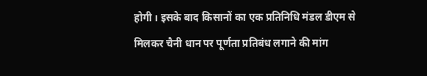होगी। इसके बाद किसानों का एक प्रतिनिधि मंडल डीएम से मिलकर चैनी धान पर पूर्णता प्रतिबंध लगाने की मांग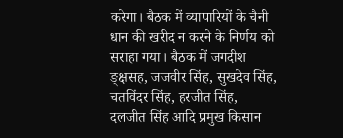करेगा। बैठक में व्यापारियों के चैनी धान की खरीद न करने के निर्णय को सराहा गया। बैठक में जगदीश ङ्क्षसह, जजवीर सिंह, सुखदेव सिंह, चतविंदर सिंह, हरजीत सिंह, दलजीत सिंह आदि प्रमुख किसान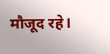मौजूद रहे।